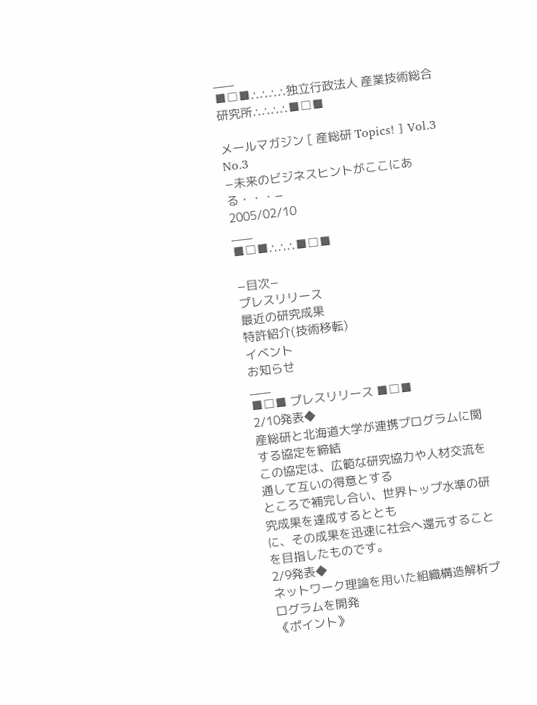___
■□■∴∴∴∴独立行政法人 産業技術総合研究所∴∴∴∴■□■

メールマガジン [ 産総研 Topics! ] Vol.3 No.3
−未来のビジネスヒントがここにある・・・−
2005/02/10
___
■□■∴∴∴■□■

−目次−
プレスリリース
最近の研究成果
特許紹介(技術移転)
イベント
お知らせ
___
■□■ プレスリリース ■□■
2/10発表◆
産総研と北海道大学が連携プログラムに関する協定を締結
この協定は、広範な研究協力や人材交流を通して互いの得意とする
ところで補完し合い、世界トップ水準の研究成果を達成するととも
に、その成果を迅速に社会へ還元することを目指したものです。
2/9発表◆
ネットワーク理論を用いた組織構造解析プログラムを開発
《ポイント》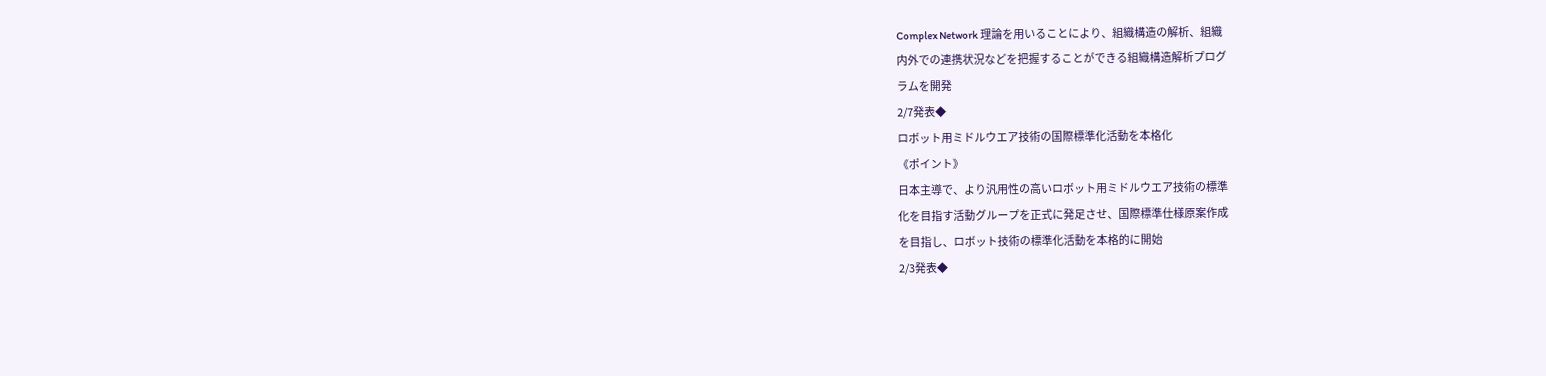Complex Network 理論を用いることにより、組織構造の解析、組織
内外での連携状況などを把握することができる組織構造解析プログ
ラムを開発
2/7発表◆
ロボット用ミドルウエア技術の国際標準化活動を本格化
《ポイント》
日本主導で、より汎用性の高いロボット用ミドルウエア技術の標準
化を目指す活動グループを正式に発足させ、国際標準仕様原案作成
を目指し、ロボット技術の標準化活動を本格的に開始
2/3発表◆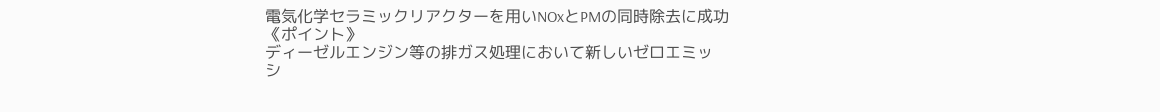電気化学セラミックリアクターを用いNOxとPMの同時除去に成功
《ポイント》
ディーゼルエンジン等の排ガス処理において新しいゼロエミッ
シ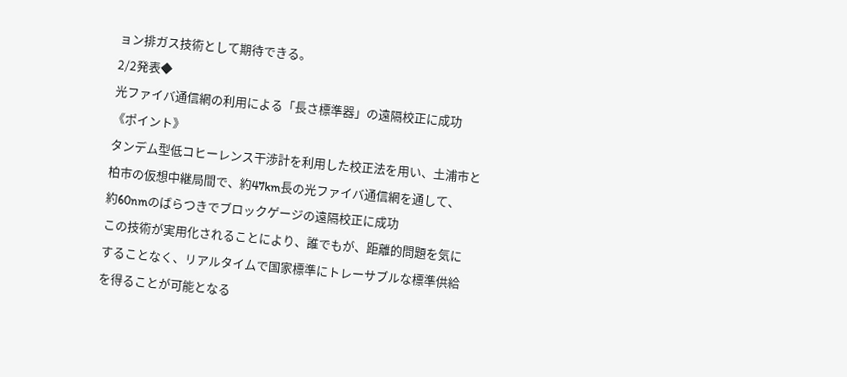ョン排ガス技術として期待できる。
2/2発表◆
光ファイバ通信網の利用による「長さ標準器」の遠隔校正に成功
《ポイント》
タンデム型低コヒーレンス干渉計を利用した校正法を用い、土浦市と
柏市の仮想中継局間で、約47km長の光ファイバ通信網を通して、
約60nmのばらつきでブロックゲージの遠隔校正に成功
この技術が実用化されることにより、誰でもが、距離的問題を気に
することなく、リアルタイムで国家標準にトレーサブルな標準供給
を得ることが可能となる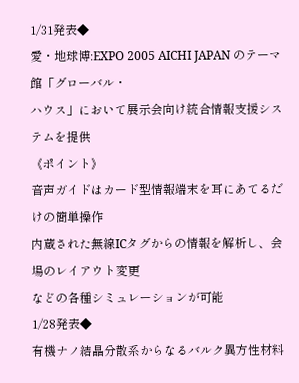1/31発表◆
愛・地球博:EXPO 2005 AICHI JAPAN のテーマ館「グローバル・
ハウス」において展示会向け統合情報支援システムを提供
《ポイント》
音声ガイドはカード型情報端末を耳にあてるだけの簡単操作
内蔵された無線ICタグからの情報を解析し、会場のレイアウト変更
などの各種シミュレーションが可能
1/28発表◆
有機ナノ結晶分散系からなるバルク異方性材料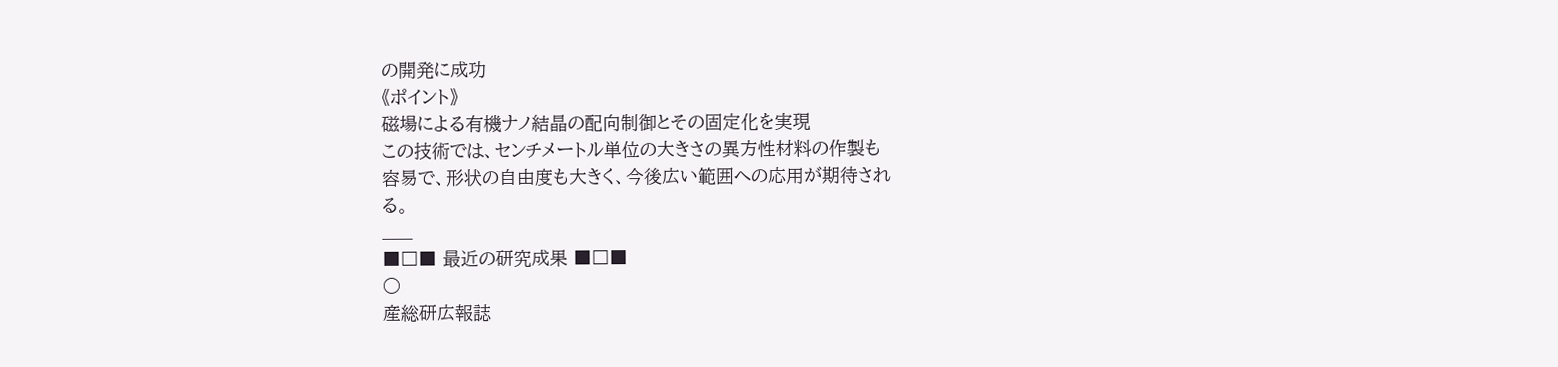の開発に成功
《ポイント》
磁場による有機ナノ結晶の配向制御とその固定化を実現
この技術では、センチメートル単位の大きさの異方性材料の作製も
容易で、形状の自由度も大きく、今後広い範囲への応用が期待され
る。
___
■□■ 最近の研究成果 ■□■
○
産総研広報誌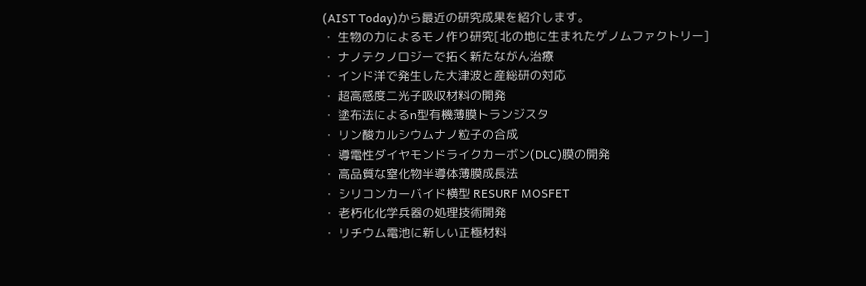(AIST Today)から最近の研究成果を紹介します。
・ 生物の力によるモノ作り研究[北の地に生まれたゲノムファクトリー]
・ ナノテクノロジーで拓く新たながん治療
・ インド洋で発生した大津波と産総研の対応
・ 超高感度二光子吸収材料の開発
・ 塗布法によるn型有機薄膜トランジスタ
・ リン酸カルシウムナノ粒子の合成
・ 導電性ダイヤモンドライクカーボン(DLC)膜の開発
・ 高品質な窒化物半導体薄膜成長法
・ シリコンカーバイド横型 RESURF MOSFET
・ 老朽化化学兵器の処理技術開発
・ リチウム電池に新しい正極材料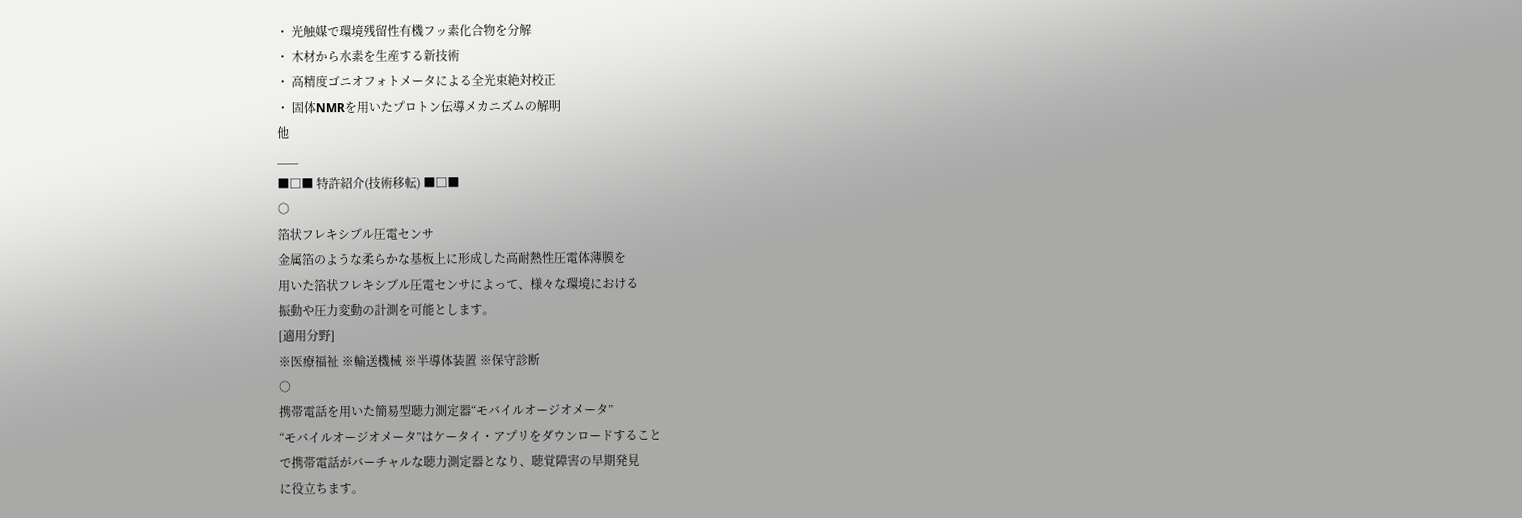・ 光触媒で環境残留性有機フッ素化合物を分解
・ 木材から水素を生産する新技術
・ 高精度ゴニオフォトメータによる全光束絶対校正
・ 固体NMRを用いたプロトン伝導メカニズムの解明
他
___
■□■ 特許紹介(技術移転) ■□■
○
箔状フレキシブル圧電センサ
金属箔のような柔らかな基板上に形成した高耐熱性圧電体薄膜を
用いた箔状フレキシブル圧電センサによって、様々な環境における
振動や圧力変動の計測を可能とします。
[適用分野]
※医療福祉 ※輸送機械 ※半導体装置 ※保守診断
○
携帯電話を用いた簡易型聴力測定器“モバイルオージオメータ”
“モバイルオージオメータ”はケータイ・アプリをダウンロードすること
で携帯電話がバーチャルな聴力測定器となり、聴覚障害の早期発見
に役立ちます。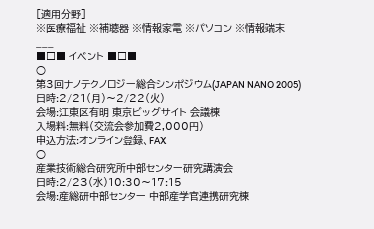[適用分野]
※医療福祉 ※補聴器 ※情報家電 ※パソコン ※情報端末
___
■□■ イベント ■□■
○
第3回ナノテクノロジー総合シンポジウム(JAPAN NANO 2005)
日時:2/21(月)〜2/22(火)
会場:江東区有明 東京ビッグサイト 会議棟
入場料:無料(交流会参加費2,000円)
申込方法:オンライン登録、FAX
○
産業技術総合研究所中部センター研究講演会
日時:2/23(水)10:30〜17:15
会場:産総研中部センター 中部産学官連携研究棟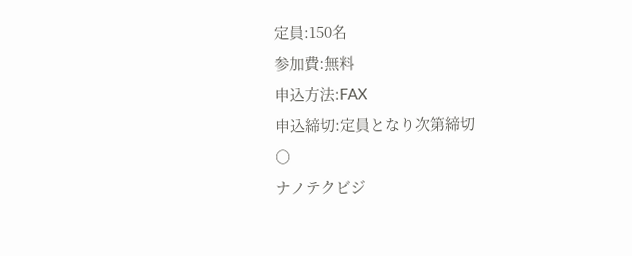定員:150名
参加費:無料
申込方法:FAX
申込締切:定員となり次第締切
○
ナノテクビジ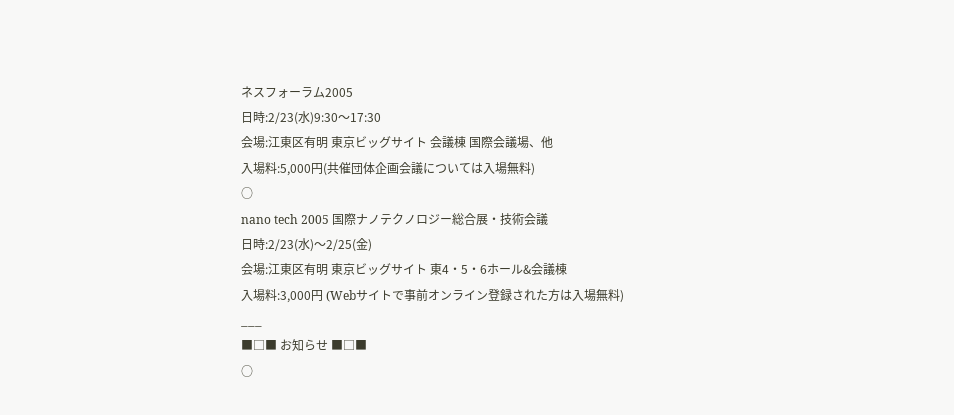ネスフォーラム2005
日時:2/23(水)9:30〜17:30
会場:江東区有明 東京ビッグサイト 会議棟 国際会議場、他
入場料:5,000円(共催団体企画会議については入場無料)
○
nano tech 2005 国際ナノテクノロジー総合展・技術会議
日時:2/23(水)〜2/25(金)
会場:江東区有明 東京ビッグサイト 東4・5・6ホール&会議棟
入場料:3,000円 (Webサイトで事前オンライン登録された方は入場無料)
___
■□■ お知らせ ■□■
○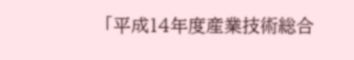「平成14年度産業技術総合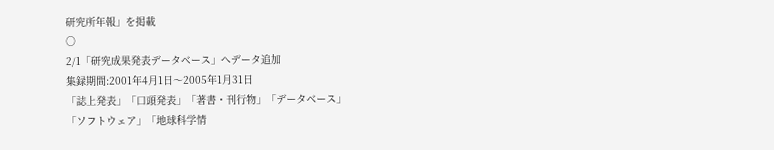研究所年報」を掲載
○
2/1「研究成果発表データベース」へデータ追加
集録期間:2001年4月1日〜2005年1月31日
「誌上発表」「口頭発表」「著書・刊行物」「データベース」
「ソフトウェア」「地球科学情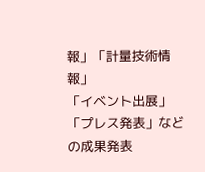報」「計量技術情報」
「イベント出展」「プレス発表」などの成果発表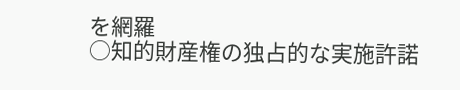を網羅
○知的財産権の独占的な実施許諾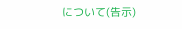について(告示)